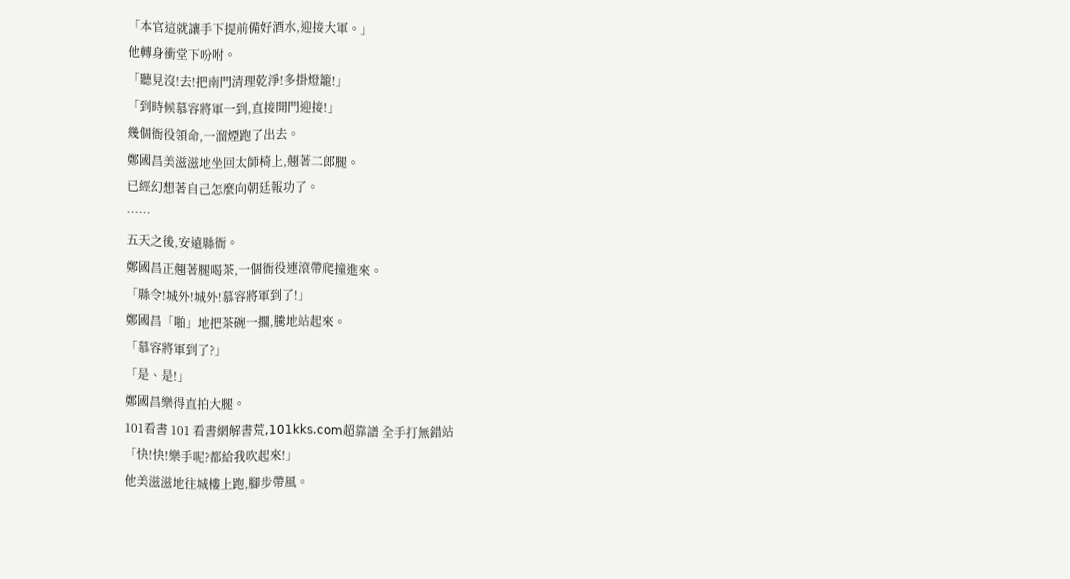「本官這就讓手下提前備好酒水,迎接大軍。」
他轉身衝堂下吩咐。
「聽見沒!去!把南門清理乾淨!多掛燈籠!」
「到時候慕容將軍一到,直接開門迎接!」
幾個衙役領命,一溜煙跑了出去。
鄭國昌美滋滋地坐回太師椅上,翹著二郎腿。
已經幻想著自己怎麼向朝廷報功了。
……
五天之後,安遠縣衙。
鄭國昌正翹著腿喝茶,一個衙役連滾帶爬撞進來。
「縣令!城外!城外!慕容將軍到了!」
鄭國昌「啪」地把茶碗一擱,騰地站起來。
「慕容將軍到了?」
「是、是!」
鄭國昌樂得直拍大腿。
101看書 101 看書網解書荒,𝟣𝟢𝟣𝗄𝗄𝗌.𝖼𝗈𝗆超靠譜 全手打無錯站
「快!快!樂手呢?都給我吹起來!」
他美滋滋地往城樓上跑,腳步帶風。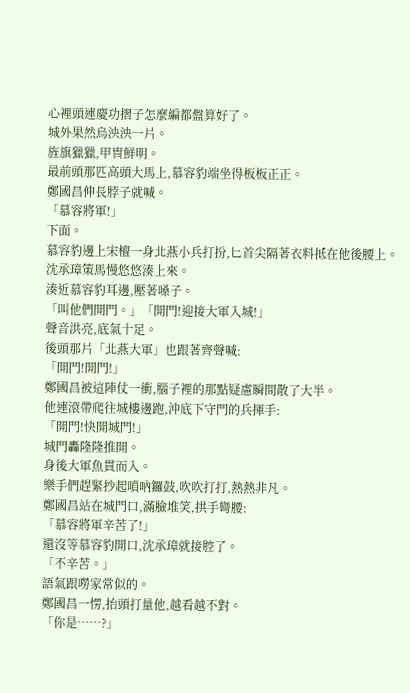心裡頭連慶功摺子怎麼編都盤算好了。
城外果然烏泱泱一片。
旌旗獵獵,甲冑鮮明。
最前頭那匹高頭大馬上,慕容豹端坐得板板正正。
鄭國昌伸長脖子就喊。
「慕容將軍!」
下面。
慕容豹邊上宋檀一身北燕小兵打扮,匕首尖隔著衣料抵在他後腰上。
沈承璋策馬慢悠悠湊上來。
湊近慕容豹耳邊,壓著嗓子。
「叫他們開門。」「開門!迎接大軍入城!」
聲音洪亮,底氣十足。
後頭那片「北燕大軍」也跟著齊聲喊:
「開門!開門!」
鄭國昌被這陣仗一衝,腦子裡的那點疑慮瞬間散了大半。
他連滾帶爬往城樓邊跑,沖底下守門的兵揮手:
「開門!快開城門!」
城門轟隆隆推開。
身後大軍魚貫而入。
樂手們趕緊抄起嗩吶鑼鼓,吹吹打打,熱熱非凡。
鄭國昌站在城門口,滿臉堆笑,拱手彎腰:
「慕容將軍辛苦了!」
還沒等慕容豹開口,沈承璋就接腔了。
「不辛苦。」
語氣跟嘮家常似的。
鄭國昌一愣,抬頭打量他,越看越不對。
「你是……?」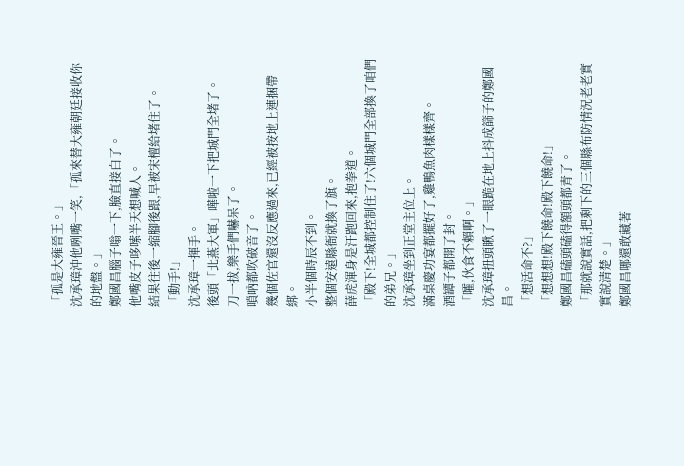「孤是大雍晉王。」
沈承璋沖他咧嘴一笑,「孤來替大雍朝廷接收你的地盤。」
鄭國昌腦子嗡一下,臉直接白了。
他嘴皮子哆嗦半天想喊人。
結果往後一縮腳後跟,早被宋檀給堵住了。
「動手!」
沈承璋一揮手。
後頭「北燕大軍」嘩啦一下把城門全堵了。
刀一拔,樂手們嚇呆了。
嗩吶都吹破音了。
幾個佐官還沒反應過來,已經被按地上連捆帶綁。
小半個時辰不到。
整個安遠縣衙就換了旗。
薛虎渾身是汗跑回來,抱拳道。
「殿下!全城都控制住了!六個城門全部換了咱們的弟兄。」
沈承璋坐到正堂主位上。
滿桌慶功宴都擺好了,雞鴨魚肉樣樣齊。
酒罈子都開了封。
「嚯,伙食不賴啊。」
沈承璋扭頭瞅了一眼跪在地上抖成篩子的鄭國昌。
「想活命不?」
「想想想!殿下饒命!殿下饒命!」
鄭國昌磕頭磕得額頭都青了。
「那就說實話,把剩下的三個縣布防情況老老實實說清楚。」
鄭國昌哪還敢藏著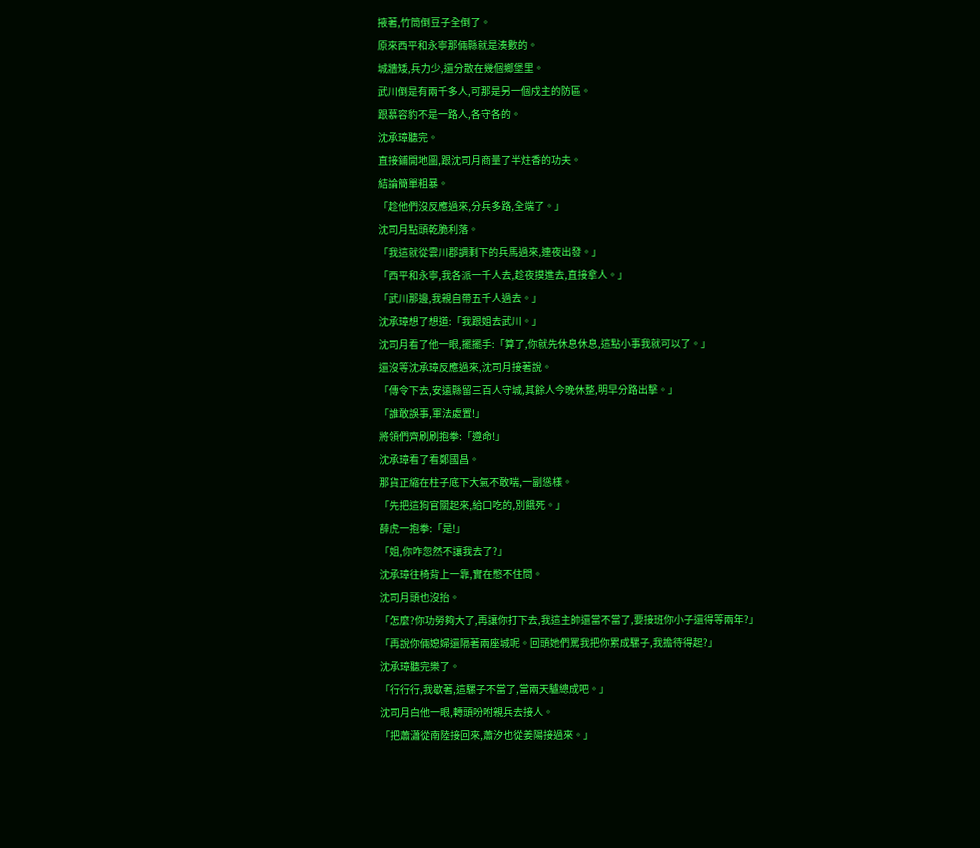掖著,竹筒倒豆子全倒了。
原來西平和永寧那倆縣就是湊數的。
城牆矮,兵力少,還分散在幾個鄉堡里。
武川倒是有兩千多人,可那是另一個戍主的防區。
跟慕容豹不是一路人,各守各的。
沈承璋聽完。
直接鋪開地圖,跟沈司月商量了半炷香的功夫。
結論簡單粗暴。
「趁他們沒反應過來,分兵多路,全端了。」
沈司月點頭乾脆利落。
「我這就從雲川郡調剩下的兵馬過來,連夜出發。」
「西平和永寧,我各派一千人去,趁夜摸進去,直接拿人。」
「武川那邊,我親自帶五千人過去。」
沈承璋想了想道:「我跟姐去武川。」
沈司月看了他一眼,擺擺手:「算了,你就先休息休息,這點小事我就可以了。」
還沒等沈承璋反應過來,沈司月接著說。
「傳令下去,安遠縣留三百人守城,其餘人今晚休整,明早分路出擊。」
「誰敢誤事,軍法處置!」
將領們齊刷刷抱拳:「遵命!」
沈承璋看了看鄭國昌。
那貨正縮在柱子底下大氣不敢喘,一副慫樣。
「先把這狗官關起來,給口吃的,別餓死。」
薛虎一抱拳:「是!」
「姐,你咋忽然不讓我去了?」
沈承璋往椅背上一靠,實在憋不住問。
沈司月頭也沒抬。
「怎麼?你功勞夠大了,再讓你打下去,我這主帥還當不當了,要接班你小子還得等兩年?」
「再說你倆媳婦還隔著兩座城呢。回頭她們罵我把你累成騾子,我擔待得起?」
沈承璋聽完樂了。
「行行行,我歇著,這騾子不當了,當兩天驢總成吧。」
沈司月白他一眼,轉頭吩咐親兵去接人。
「把蕭瀟從南陸接回來,蕭汐也從姜陽接過來。」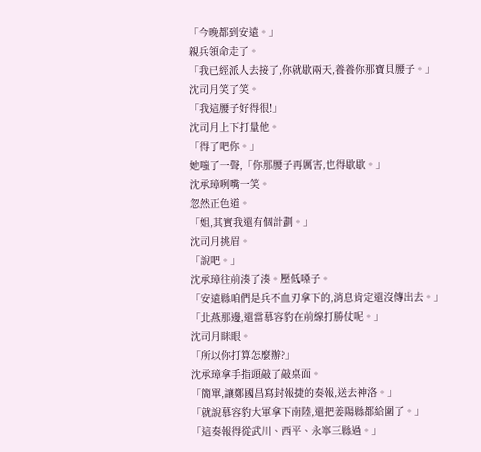「今晚都到安遠。」
親兵領命走了。
「我已經派人去接了,你就歇兩天,養養你那寶貝腰子。」
沈司月笑了笑。
「我這腰子好得很!」
沈司月上下打量他。
「得了吧你。」
她嗤了一聲,「你那腰子再厲害,也得歇歇。」
沈承璋咧嘴一笑。
忽然正色道。
「姐,其實我還有個計劃。」
沈司月挑眉。
「說吧。」
沈承璋往前湊了湊。壓低嗓子。
「安遠縣咱們是兵不血刃拿下的,消息肯定還沒傳出去。」
「北燕那邊,還當慕容豹在前線打勝仗呢。」
沈司月眯眼。
「所以你打算怎麼辦?」
沈承璋拿手指頭敲了敲桌面。
「簡單,讓鄭國昌寫封報捷的奏報,送去神洛。」
「就說慕容豹大軍拿下南陸,還把姜陽縣都給圍了。」
「這奏報得從武川、西平、永寧三縣過。」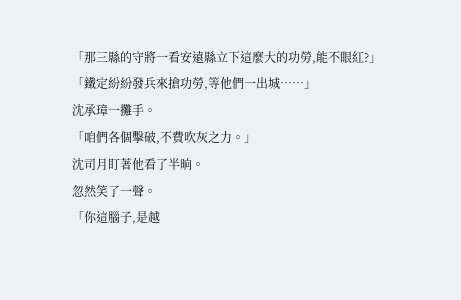「那三縣的守將一看安遠縣立下這麼大的功勞,能不眼紅?」
「鐵定紛紛發兵來搶功勞,等他們一出城……」
沈承璋一攤手。
「咱們各個擊破,不費吹灰之力。」
沈司月盯著他看了半晌。
忽然笑了一聲。
「你這腦子,是越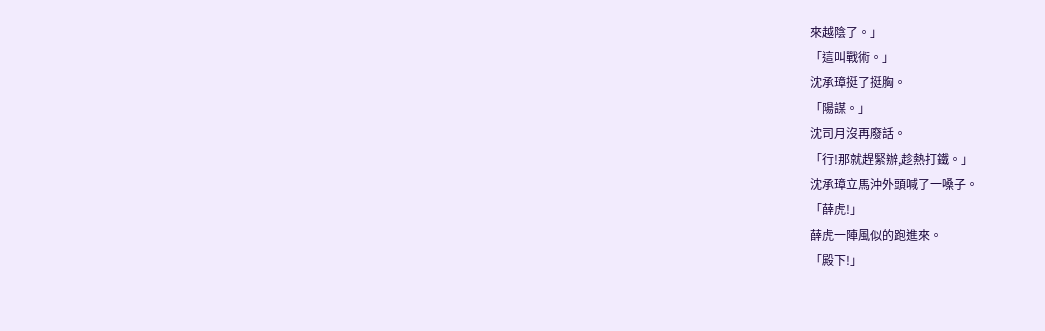來越陰了。」
「這叫戰術。」
沈承璋挺了挺胸。
「陽謀。」
沈司月沒再廢話。
「行!那就趕緊辦,趁熱打鐵。」
沈承璋立馬沖外頭喊了一嗓子。
「薛虎!」
薛虎一陣風似的跑進來。
「殿下!」